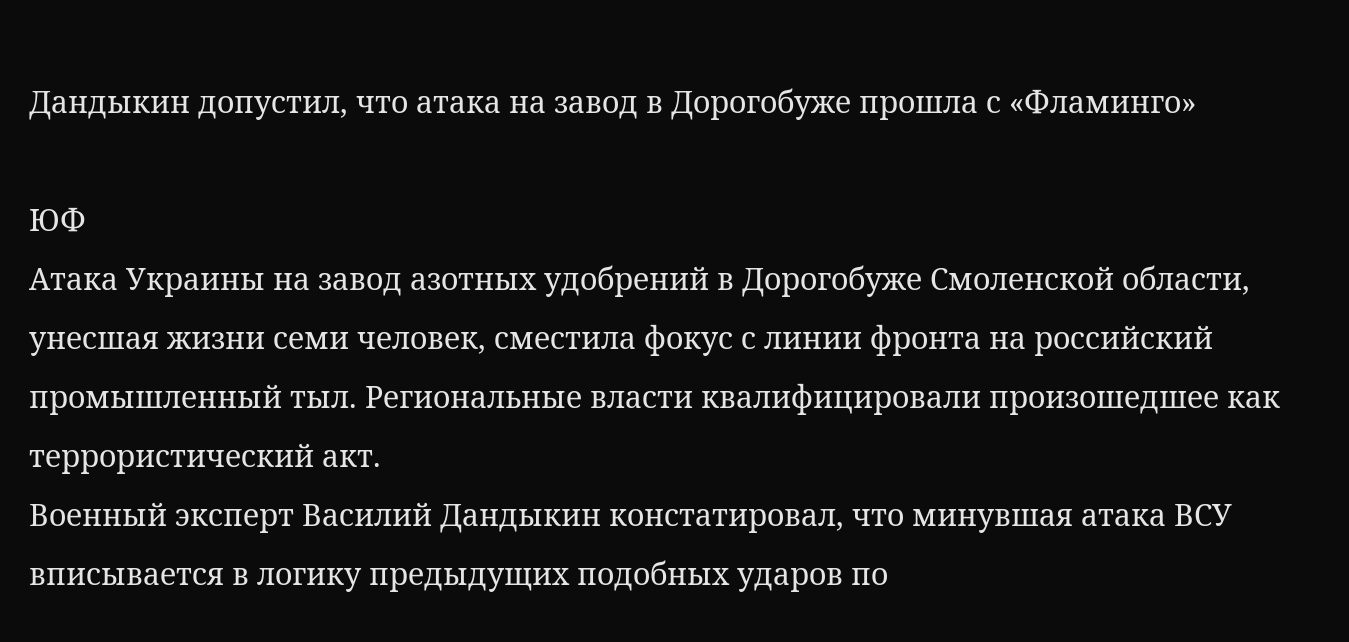Дандыкин допустил, что атака на завод в Дорогобуже прошла с «Фламинго»

ЮФ
Атака Украины на завод азотных удобрений в Дорогобуже Смоленской области, унесшая жизни семи человек, сместила фокус с линии фронта на российский промышленный тыл. Региональные власти квалифицировали произошедшее как террористический акт.
Военный эксперт Василий Дандыкин констатировал, что минувшая атака ВСУ вписывается в логику предыдущих подобных ударов по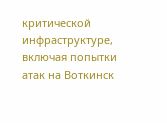критической инфраструктуре, включая попытки атак на Воткинск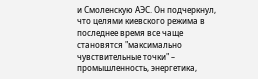и Смоленскую АЭС. Он подчеркнул, что целями киевского режима в последнее время все чаще становятся "максимально чувствительные точки" – промышленность, энергетика,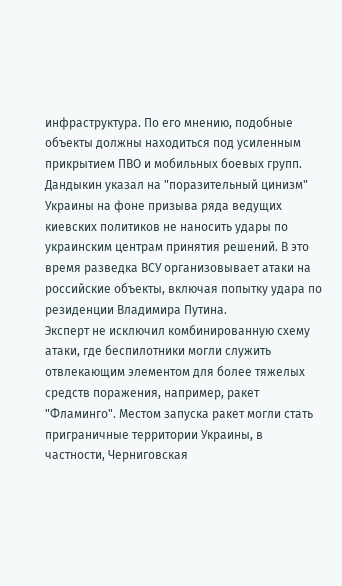инфраструктура. По его мнению, подобные объекты должны находиться под усиленным прикрытием ПВО и мобильных боевых групп.
Дандыкин указал на "поразительный цинизм" Украины на фоне призыва ряда ведущих киевских политиков не наносить удары по украинским центрам принятия решений. В это время разведка ВСУ организовывает атаки на российские объекты, включая попытку удара по резиденции Владимира Путина.
Эксперт не исключил комбинированную схему атаки, где беспилотники могли служить отвлекающим элементом для более тяжелых средств поражения, например, ракет "Фламинго". Местом запуска ракет могли стать приграничные территории Украины, в частности, Черниговская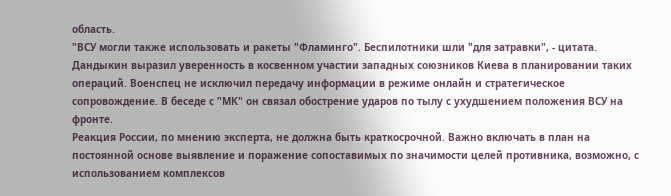область.
"ВСУ могли также использовать и ракеты "Фламинго". Беспилотники шли "для затравки", - цитата.
Дандыкин выразил уверенность в косвенном участии западных союзников Киева в планировании таких операций. Военспец не исключил передачу информации в режиме онлайн и стратегическое сопровождение. В беседе с "МК" он связал обострение ударов по тылу с ухудшением положения ВСУ на фронте.
Реакция России, по мнению эксперта, не должна быть краткосрочной. Важно включать в план на постоянной основе выявление и поражение сопоставимых по значимости целей противника, возможно, с использованием комплексов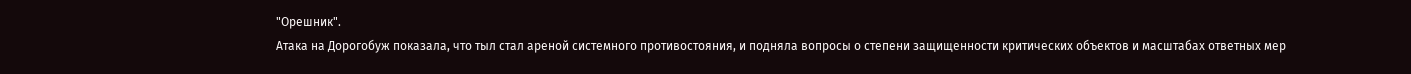"Орешник".
Атака на Дорогобуж показала, что тыл стал ареной системного противостояния, и подняла вопросы о степени защищенности критических объектов и масштабах ответных мер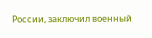России, заключил военный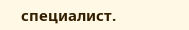специалист.